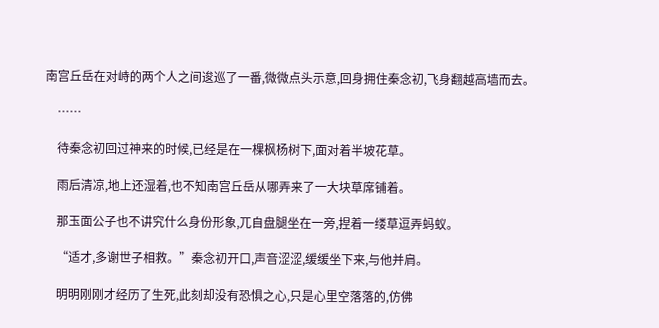南宫丘岳在对峙的两个人之间逡巡了一番,微微点头示意,回身拥住秦念初,飞身翻越高墙而去。

    ……

    待秦念初回过神来的时候,已经是在一棵枫杨树下,面对着半坡花草。

    雨后清凉,地上还湿着,也不知南宫丘岳从哪弄来了一大块草席铺着。

    那玉面公子也不讲究什么身份形象,兀自盘腿坐在一旁,捏着一缕草逗弄蚂蚁。

    “适才,多谢世子相救。”秦念初开口,声音涩涩,缓缓坐下来,与他并肩。

    明明刚刚才经历了生死,此刻却没有恐惧之心,只是心里空落落的,仿佛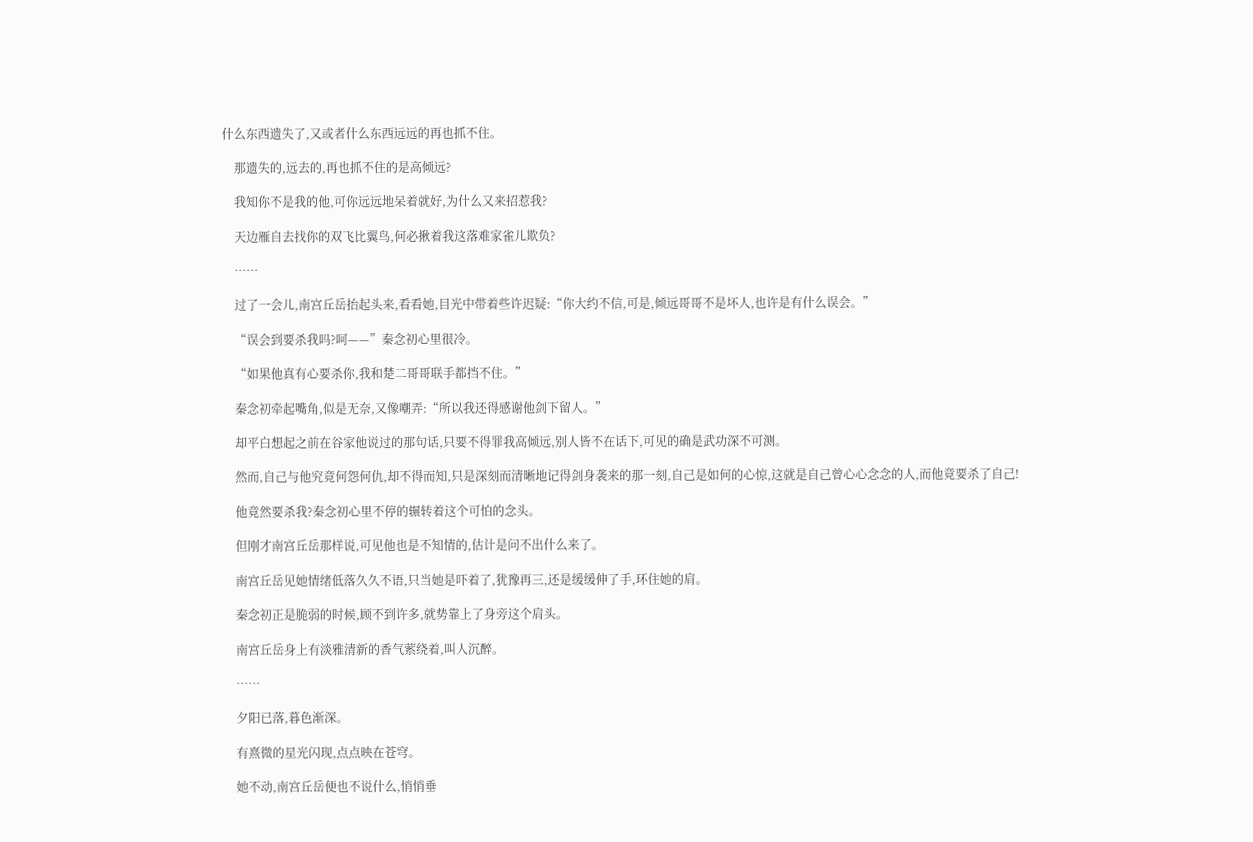什么东西遗失了,又或者什么东西远远的再也抓不住。

    那遗失的,远去的,再也抓不住的是高倾远?

    我知你不是我的他,可你远远地呆着就好,为什么又来招惹我?

    天边雁自去找你的双飞比翼鸟,何必揪着我这落难家雀儿欺负?

    ……

    过了一会儿,南宫丘岳抬起头来,看看她,目光中带着些许迟疑:“你大约不信,可是,倾远哥哥不是坏人,也许是有什么误会。”

    “误会到要杀我吗?呵——”秦念初心里很冷。

    “如果他真有心要杀你,我和楚二哥哥联手都挡不住。”

    秦念初牵起嘴角,似是无奈,又像嘲弄:“所以我还得感谢他剑下留人。”

    却平白想起之前在谷家他说过的那句话,只要不得罪我高倾远,别人皆不在话下,可见的确是武功深不可测。

    然而,自己与他究竟何怨何仇,却不得而知,只是深刻而清晰地记得剑身袭来的那一刻,自己是如何的心惊,这就是自己曾心心念念的人,而他竟要杀了自己!

    他竟然要杀我?秦念初心里不停的辗转着这个可怕的念头。

    但刚才南宫丘岳那样说,可见他也是不知情的,估计是问不出什么来了。

    南宫丘岳见她情绪低落久久不语,只当她是吓着了,犹豫再三,还是缓缓伸了手,环住她的肩。

    秦念初正是脆弱的时候,顾不到许多,就势靠上了身旁这个肩头。

    南宫丘岳身上有淡雅清新的香气萦绕着,叫人沉醉。

    ……

    夕阳已落,暮色渐深。

    有熹微的星光闪现,点点映在苍穹。

    她不动,南宫丘岳便也不说什么,悄悄垂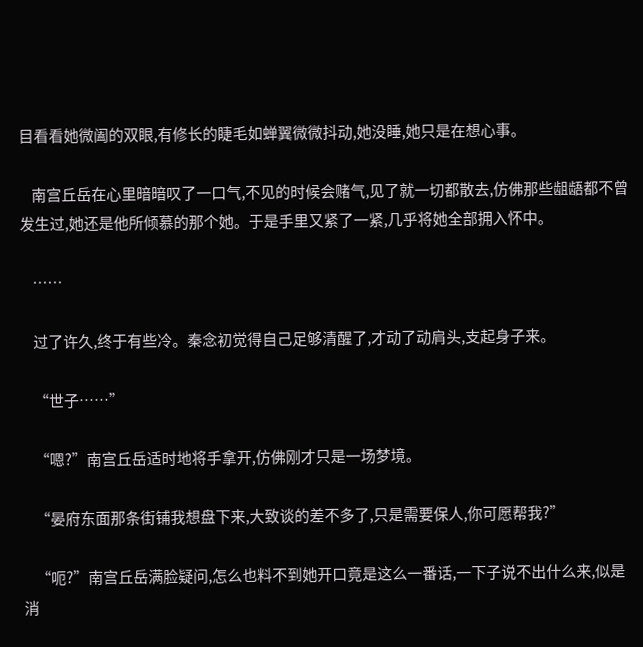目看看她微阖的双眼,有修长的睫毛如蝉翼微微抖动,她没睡,她只是在想心事。

    南宫丘岳在心里暗暗叹了一口气,不见的时候会赌气,见了就一切都散去,仿佛那些龃龉都不曾发生过,她还是他所倾慕的那个她。于是手里又紧了一紧,几乎将她全部拥入怀中。

    ……

    过了许久,终于有些冷。秦念初觉得自己足够清醒了,才动了动肩头,支起身子来。

    “世子……”

    “嗯?”南宫丘岳适时地将手拿开,仿佛刚才只是一场梦境。

    “晏府东面那条街铺我想盘下来,大致谈的差不多了,只是需要保人,你可愿帮我?”

    “呃?”南宫丘岳满脸疑问,怎么也料不到她开口竟是这么一番话,一下子说不出什么来,似是消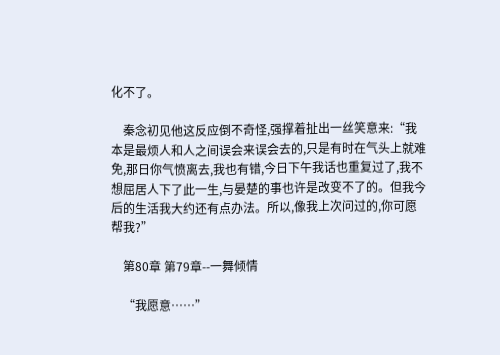化不了。

    秦念初见他这反应倒不奇怪,强撑着扯出一丝笑意来:“我本是最烦人和人之间误会来误会去的,只是有时在气头上就难免,那日你气愤离去,我也有错,今日下午我话也重复过了,我不想屈居人下了此一生,与晏楚的事也许是改变不了的。但我今后的生活我大约还有点办法。所以,像我上次问过的,你可愿帮我?”

    第80章 第79章--一舞倾情

    “我愿意……”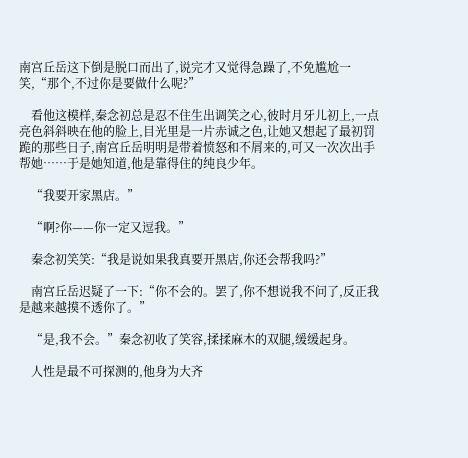南宫丘岳这下倒是脱口而出了,说完才又觉得急躁了,不免尴尬一笑,“那个,不过你是要做什么呢?”

    看他这模样,秦念初总是忍不住生出调笑之心,彼时月牙儿初上,一点亮色斜斜映在他的脸上,目光里是一片赤诚之色,让她又想起了最初罚跪的那些日子,南宫丘岳明明是带着愤怒和不屑来的,可又一次次出手帮她……于是她知道,他是靠得住的纯良少年。

    “我要开家黑店。”

    “啊?你——你一定又逗我。”

    秦念初笑笑:“我是说如果我真要开黑店,你还会帮我吗?”

    南宫丘岳迟疑了一下:“你不会的。罢了,你不想说我不问了,反正我是越来越摸不透你了。”

    “是,我不会。”秦念初收了笑容,揉揉麻木的双腿,缓缓起身。

    人性是最不可探测的,他身为大齐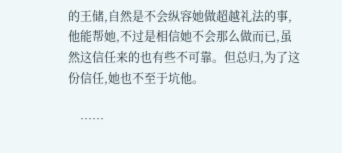的王储,自然是不会纵容她做超越礼法的事,他能帮她,不过是相信她不会那么做而已,虽然这信任来的也有些不可靠。但总归,为了这份信任,她也不至于坑他。

    ……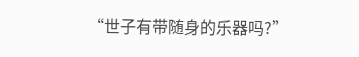“世子有带随身的乐器吗?”